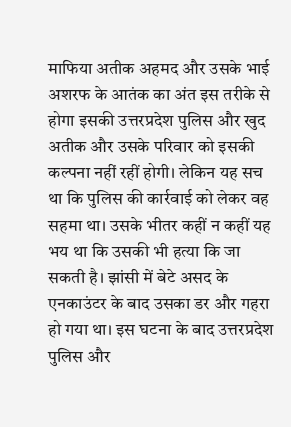माफिया अतीक अहमद और उसके भाई अशरफ के आतंक का अंत इस तरीके से होगा इसकी उत्तरप्रदेश पुलिस और खुद अतीक और उसके परिवार को इसकी कल्पना नहीं रहीं होगी। लेकिन यह सच था कि पुलिस की कार्रवाई को लेकर वह सहमा था। उसके भीतर कहीं न कहीं यह भय था कि उसकी भी हत्या कि जा सकती है। झांसी में बेटे असद के एनकाउंटर के बाद उसका डर और गहरा हो गया था। इस घटना के बाद उत्तरप्रदेश पुलिस और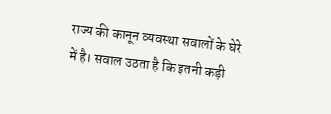राज्य की कानून व्यवस्था सवालों के घेरे में है। सवाल उठता है कि इतनी कड़ी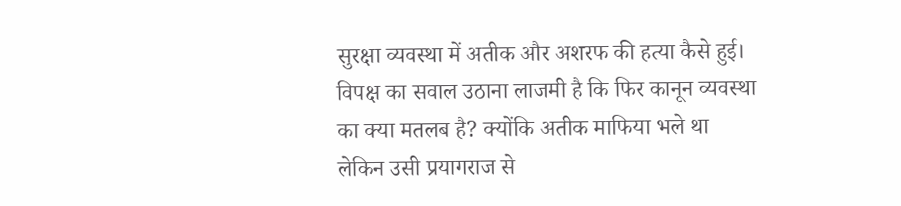सुरक्षा व्यवस्था में अतीक और अशरफ की हत्या कैसे हुई। विपक्ष का सवाल उठाना लाजमी है कि फिर कानून व्यवस्था का क्या मतलब है? क्योंकि अतीक माफिया भले था लेकिन उसी प्रयागराज से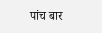पांच बार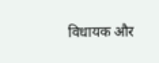विधायक और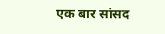एक बार सांसद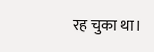रह चुका था।